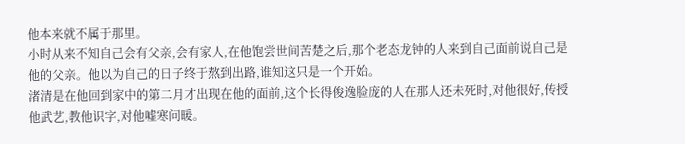他本来就不属于那里。
小时从来不知自己会有父亲,会有家人,在他饱尝世间苦楚之后,那个老态龙钟的人来到自己面前说自己是他的父亲。他以为自己的日子终于熬到出路,谁知这只是一个开始。
渚清是在他回到家中的第二月才出现在他的面前,这个长得俊逸脸庞的人在那人还未死时,对他很好,传授他武艺,教他识字,对他嘘寒问暖。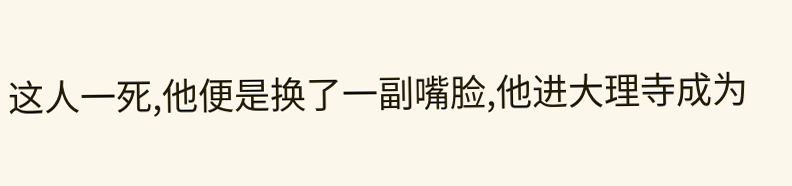这人一死,他便是换了一副嘴脸,他进大理寺成为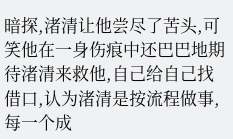暗探,渚清让他尝尽了苦头,可笑他在一身伤痕中还巴巴地期待渚清来救他,自己给自己找借口,认为渚清是按流程做事,每一个成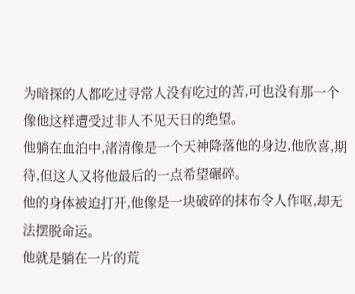为暗探的人都吃过寻常人没有吃过的苦,可也没有那一个像他这样遭受过非人不见天日的绝望。
他躺在血泊中,渚清像是一个天神降落他的身边,他欣喜,期待,但这人又将他最后的一点希望碾碎。
他的身体被迫打开,他像是一块破碎的抹布令人作呕,却无法摆脱命运。
他就是躺在一片的荒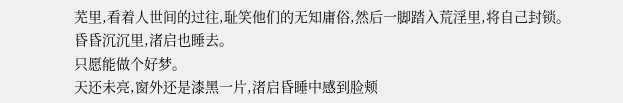芜里,看着人世间的过往,耻笑他们的无知庸俗,然后一脚踏入荒淫里,将自己封锁。
昏昏沉沉里,渚启也睡去。
只愿能做个好梦。
天还未亮,窗外还是漆黑一片,渚启昏睡中感到脸颊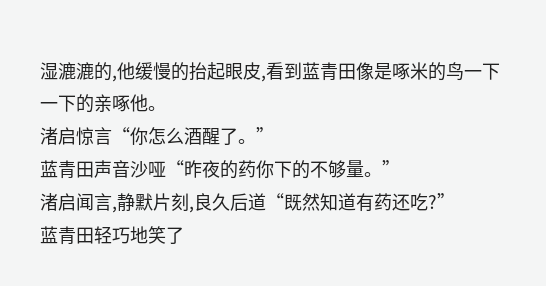湿漉漉的,他缓慢的抬起眼皮,看到蓝青田像是啄米的鸟一下一下的亲啄他。
渚启惊言“你怎么酒醒了。”
蓝青田声音沙哑“昨夜的药你下的不够量。”
渚启闻言,静默片刻,良久后道“既然知道有药还吃?”
蓝青田轻巧地笑了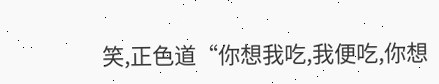笑,正色道“你想我吃,我便吃,你想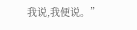我说,我便说。”